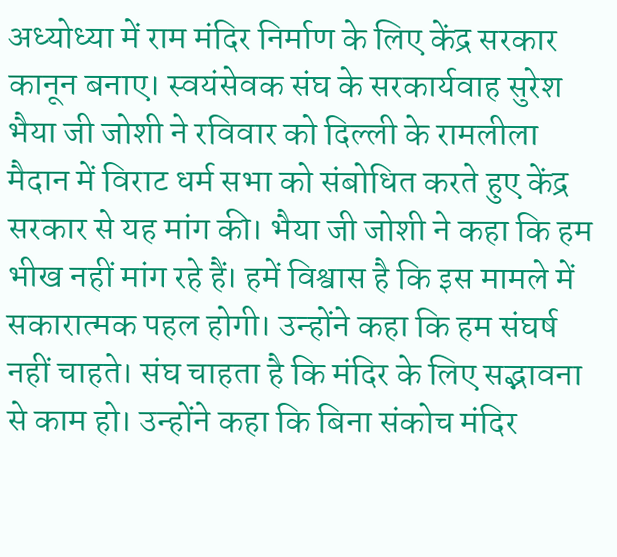अध्योध्या में राम मंदिर निर्माण के लिए केंद्र सरकार कानून बनाए। स्वयंसेवक संघ के सरकार्यवाह सुरेश भैया जी जोशी ने रविवार को दिल्ली के रामलीला मैदान में विराट धर्म सभा को संबोधित करते हुए केंद्र सरकार से यह मांग की। भैया जी जोशी ने कहा कि हम भीख नहीं मांग रहे हैं। हमें विश्वास है कि इस मामले में सकारात्मक पहल होगी। उन्होंने कहा कि हम संघर्ष नहीं चाहते। संघ चाहता है कि मंदिर के लिए सद्भावना से काम हो। उन्होंने कहा कि बिना संकोच मंदिर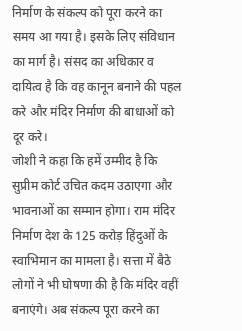निर्माण के संकल्प को पूरा करने का समय आ गया है। इसके लिए संविधान का मार्ग है। संसद का अधिकार व दायित्व है कि वह कानून बनाने की पहल करे और मंदिर निर्माण की बाधाओं को दूर करे।
जोशी ने कहा कि हमें उम्मीद है कि सुप्रीम कोर्ट उचित कदम उठाएगा और भावनाओं का सम्मान होगा। राम मंदिर निर्माण देश के 125 करोड़ हिंदुओं के स्वाभिमान का मामला है। सत्ता में बैठे लोगों ने भी घोषणा की है कि मंदिर वहीं बनाएंगे। अब संकल्प पूरा करने का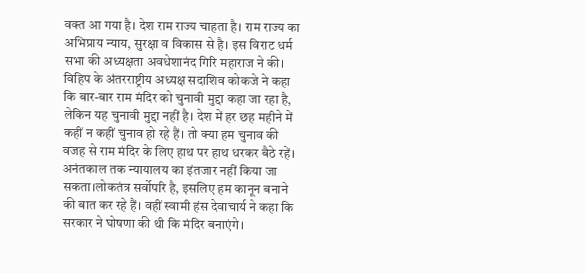वक्त आ गया है। देश राम राज्य चाहता है। राम राज्य का अभिप्राय न्याय, सुरक्षा व विकास से है। इस विराट धर्म सभा की अध्यक्षता अवधेशानंद गिरि महाराज ने की। विहिप के अंतरराष्ट्रीय अध्यक्ष सदाशिव कोकजे ने कहा कि बार-बार राम मंदिर को चुनावी मुद्दा कहा जा रहा है, लेकिन यह चुनावी मुद्दा नहीं है। देश में हर छह महीने में कहीं न कहीं चुनाव हो रहे हैं। तो क्या हम चुनाव की वजह से राम मंदिर के लिए हाथ पर हाथ धरकर बैठे रहें। अनंतकाल तक न्यायालय का इंतजार नहीं किया जा सकता।लोकतंत्र सर्वोपरि है, इसलिए हम कानून बनाने की बात कर रहे हैं। वहीं स्वामी हंस देवाचार्य ने कहा कि सरकार ने घोषणा की थी कि मंदिर बनाएंगे।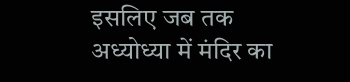इसलिए जब तक अध्योध्या में मंदिर का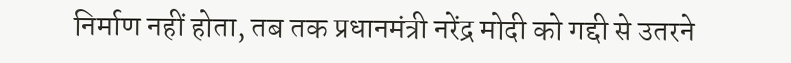निर्माण नहीं होता, तब तक प्रधानमंत्री नरेंद्र मोदी को गद्दी से उतरने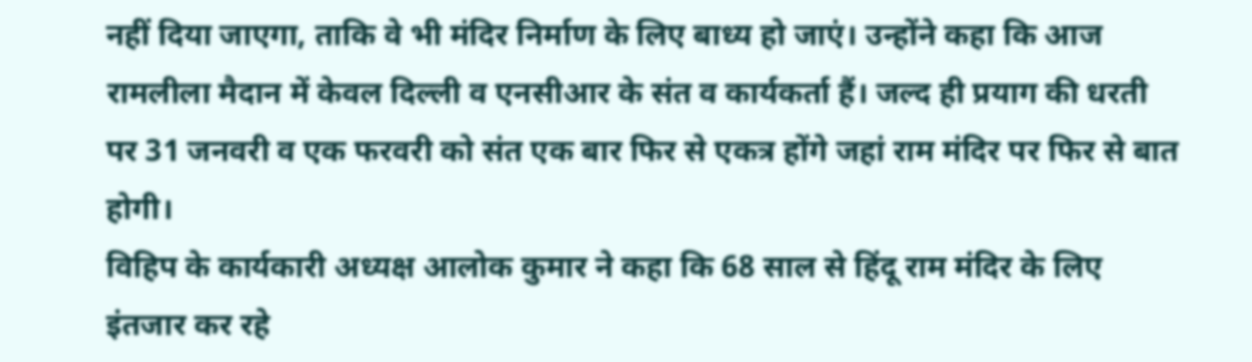नहीं दिया जाएगा, ताकि वे भी मंदिर निर्माण के लिए बाध्य हो जाएं। उन्होंने कहा कि आज रामलीला मैदान में केवल दिल्ली व एनसीआर के संत व कार्यकर्ता हैं। जल्द ही प्रयाग की धरती पर 31 जनवरी व एक फरवरी को संत एक बार फिर से एकत्र होंगे जहां राम मंदिर पर फिर से बात होगी।
विहिप के कार्यकारी अध्यक्ष आलोक कुमार ने कहा कि 68 साल से हिंदू राम मंदिर के लिए इंतजार कर रहे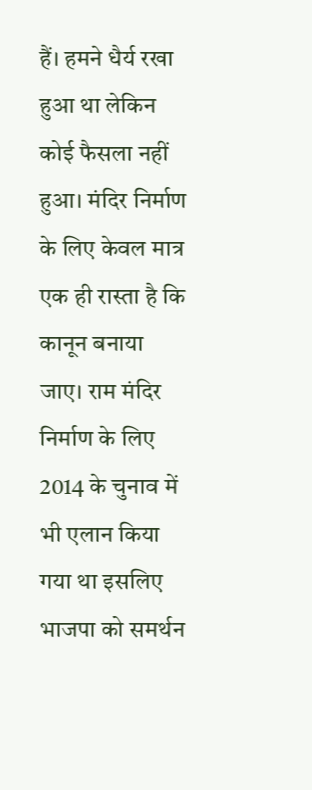हैं। हमने धैर्य रखा हुआ था लेकिन कोई फैसला नहीं हुआ। मंदिर निर्माण के लिए केवल मात्र एक ही रास्ता है कि कानून बनाया जाए। राम मंदिर निर्माण के लिए 2014 के चुनाव में भी एलान किया गया था इसलिए भाजपा को समर्थन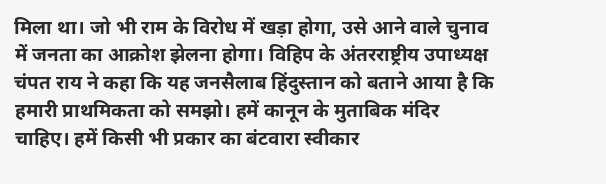मिला था। जो भी राम के विरोध में खड़ा होगा, उसे आने वाले चुनाव में जनता का आक्रोश झेलना होगा। विहिप के अंतरराष्ट्रीय उपाध्यक्ष चंपत राय ने कहा कि यह जनसैलाब हिंदुस्तान को बताने आया है कि हमारी प्राथमिकता को समझो। हमें कानून के मुताबिक मंदिर चाहिए। हमें किसी भी प्रकार का बंटवारा स्वीकार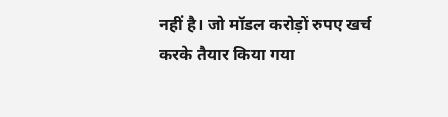नहीं है। जो मॉडल करोड़ों रुपए खर्च करके तैयार किया गया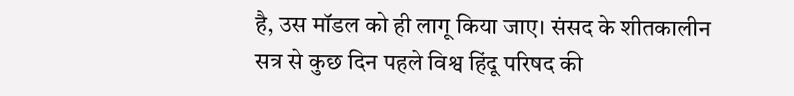है, उस मॉडल को ही लागू किया जाए। संसद के शीतकालीन सत्र से कुछ दिन पहले विश्व हिंदू परिषद की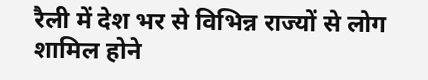रैली में देश भर से विभिन्न राज्यों से लोग शामिल होने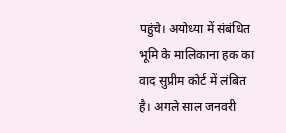पहुंचे। अयोध्या में संबंधित भूमि के मालिकाना हक का वाद सुप्रीम कोर्ट में लंबित है। अगले साल जनवरी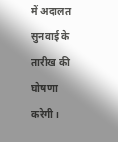में अदालत सुनवाई के तारीख की घोषणा करेगी।